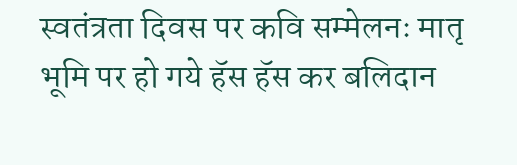स्वतंत्रता दिवस पर कवि सम्मेलनः मातृ भूमि पर हो गये हॅस हॅस कर बलिदान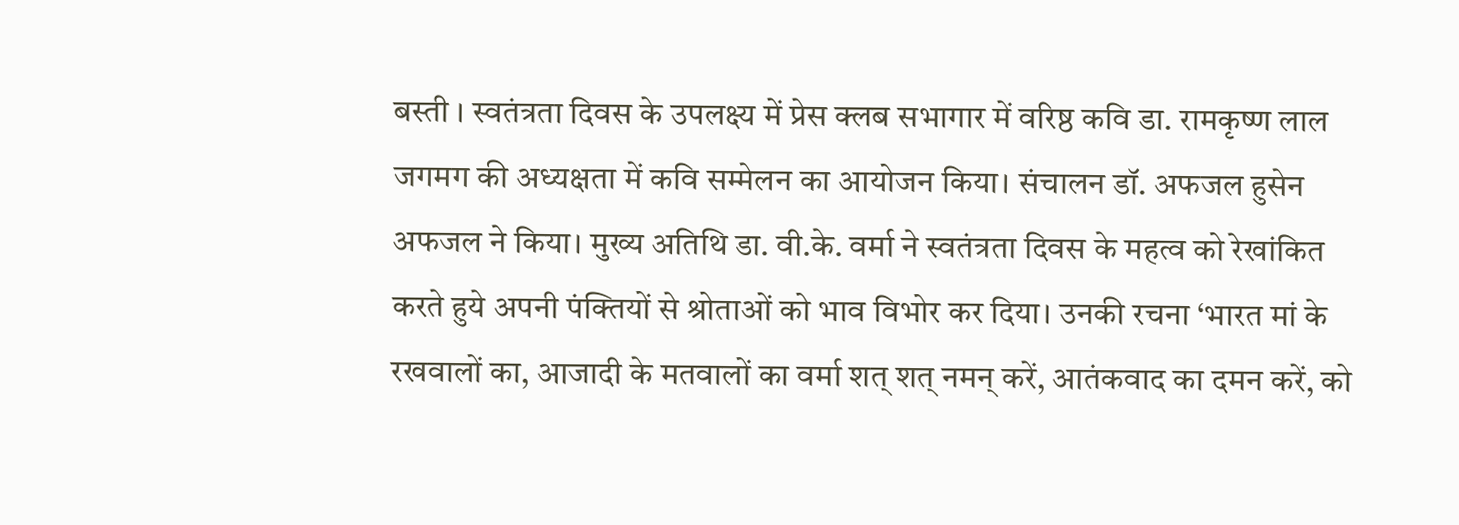बस्ती । स्वतंत्रता दिवस के उपलक्ष्य में प्रेस क्लब सभागार में वरिष्ठ कवि डा. रामकृष्ण लाल जगमग की अध्यक्षता में कवि सम्मेलन का आयोजन किया। संचालन डॉ. अफजल हुसेन अफजल ने किया। मुख्य अतिथि डा. वी.के. वर्मा ने स्वतंत्रता दिवस के महत्व को रेखांकित करते हुये अपनी पंक्तियों से श्रोताओं को भाव विभोर कर दिया। उनकी रचना ‘भारत मां के रखवालों का, आजादी के मतवालों का वर्मा शत् शत् नमन् करें, आतंकवाद का दमन करें, को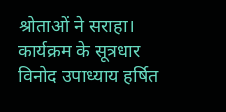श्रोताओं ने सराहा।
कार्यक्रम के सूत्रधार विनोद उपाध्याय हर्षित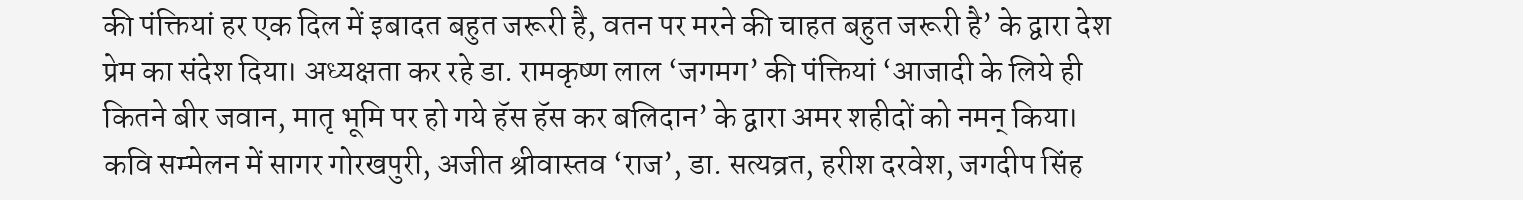की पंक्तियां हर एक दिल में इबादत बहुत जरूरी है, वतन पर मरने की चाहत बहुत जरूरी है’ के द्वारा देश प्रेम का संदेश दिया। अध्यक्षता कर रहे डा. रामकृष्ण लाल ‘जगमग’ की पंक्तियां ‘आजादी के लिये ही कितने बीर जवान, मातृ भूमि पर हो गये हॅस हॅस कर बलिदान’ के द्वारा अमर शहीदों को नमन् किया। कवि सम्मेलन में सागर गोरखपुरी, अजीत श्रीवास्तव ‘राज’, डा. सत्यव्रत, हरीश दरवेश, जगदीप सिंह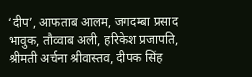‘दीप’, आफताब आलम, जगदम्बा प्रसाद भावुक, तौव्वाब अली, हरिकेश प्रजापति, श्रीमती अर्चना श्रीवास्तव, दीपक सिंह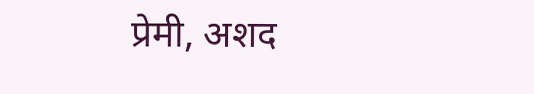प्रेमी, अशद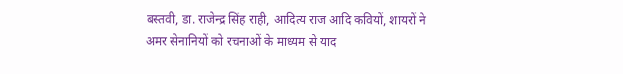बस्तवी, डा. राजेन्द्र सिंह राही, आदित्य राज आदि कवियों, शायरों ने अमर सेनानियों को रचनाओं के माध्यम से याद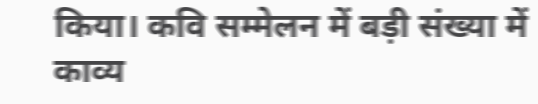किया। कवि सम्मेलन में बड़ी संख्या में काव्य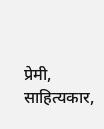प्रेमी, साहित्यकार,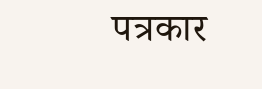पत्रकार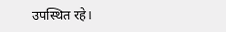उपस्थित रहे।